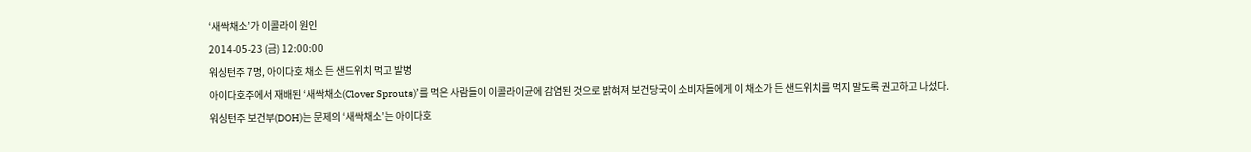‘새싹채소’가 이콜라이 원인
2014-05-23 (금) 12:00:00
워싱턴주 7명, 아이다호 채소 든 샌드위치 먹고 발병
아이다호주에서 재배된 ‘새싹채소(Clover Sprouts)’를 먹은 사람들이 이콜라이균에 감염된 것으로 밝혀져 보건당국이 소비자들에게 이 채소가 든 샌드위치를 먹지 말도록 권고하고 나섰다.
워싱턴주 보건부(DOH)는 문제의 ‘새싹채소’는 아이다호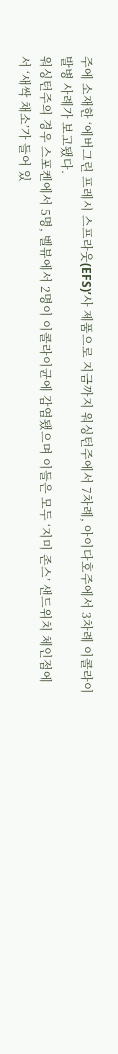주에 소재한 ‘에버그린 프레시 스프라웃(EFS)’사 제품으로 지금까지 워싱턴주에서 7차례, 아이다호주에서 3차례 이콜라이 발병 사례가 보고됐다.
워싱턴주의 경우 스포켄에서 5명, 벨뷰에서 2명이 이콜라이균에 감염됐으며 이들은 모두 ‘지미 존스’ 샌드위치 체인점에서 ‘새싹 채소’가 들어 있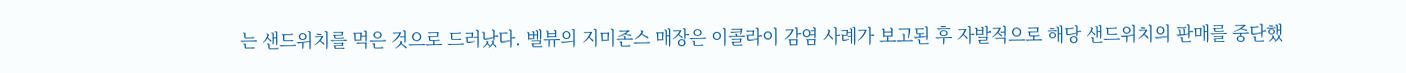는 샌드위치를 먹은 것으로 드러났다. 벨뷰의 지미존스 매장은 이콜라이 감염 사례가 보고된 후 자발적으로 해당 샌드위치의 판매를 중단했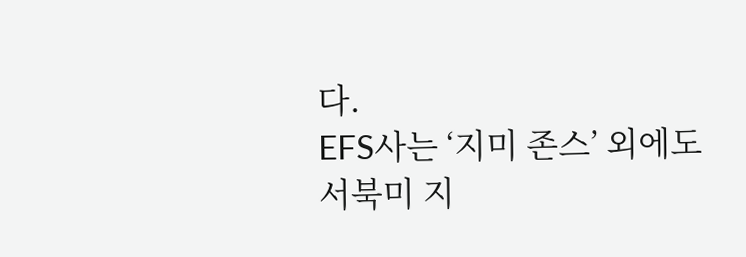다.
EFS사는 ‘지미 존스’ 외에도 서북미 지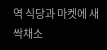역 식당과 마켓에 새싹채소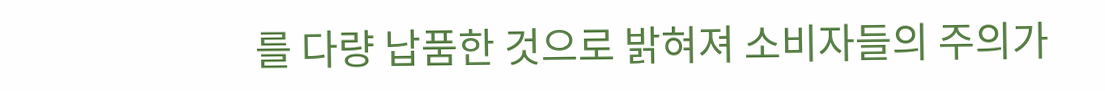를 다량 납품한 것으로 밝혀져 소비자들의 주의가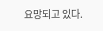요망되고 있다.